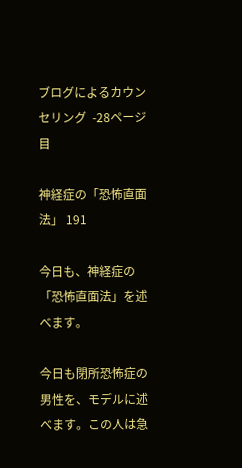ブログによるカウンセリング  -28ページ目

神経症の「恐怖直面法」 191

今日も、神経症の「恐怖直面法」を述べます。

今日も閉所恐怖症の男性を、モデルに述べます。この人は急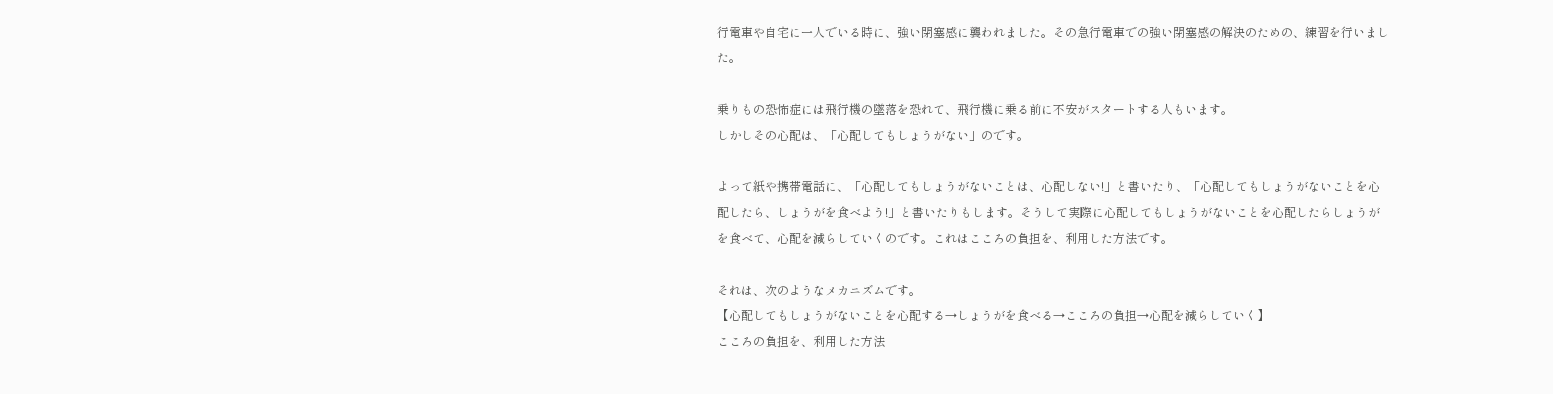行電車や自宅に一人でいる時に、強い閉塞感に襲われました。その急行電車での強い閉塞感の解決のための、練習を行いました。

乗りもの恐怖症には飛行機の墜落を恐れて、飛行機に乗る前に不安がスタートする人もいます。
しかしその心配は、「心配してもしょうがない」のです。

よって紙や携帯電話に、「心配してもしょうがないことは、心配しない!」と書いたり、「心配してもしょうがないことを心配したら、しょうがを食べよう!」と書いたりもします。そうして実際に心配してもしょうがないことを心配したらしょうがを食べて、心配を減らしていくのです。これはこころの負担を、利用した方法です。

それは、次のようなメカニズムです。
【心配してもしょうがないことを心配する→しょうがを食べる→こころの負担→心配を減らしていく】
こころの負担を、利用した方法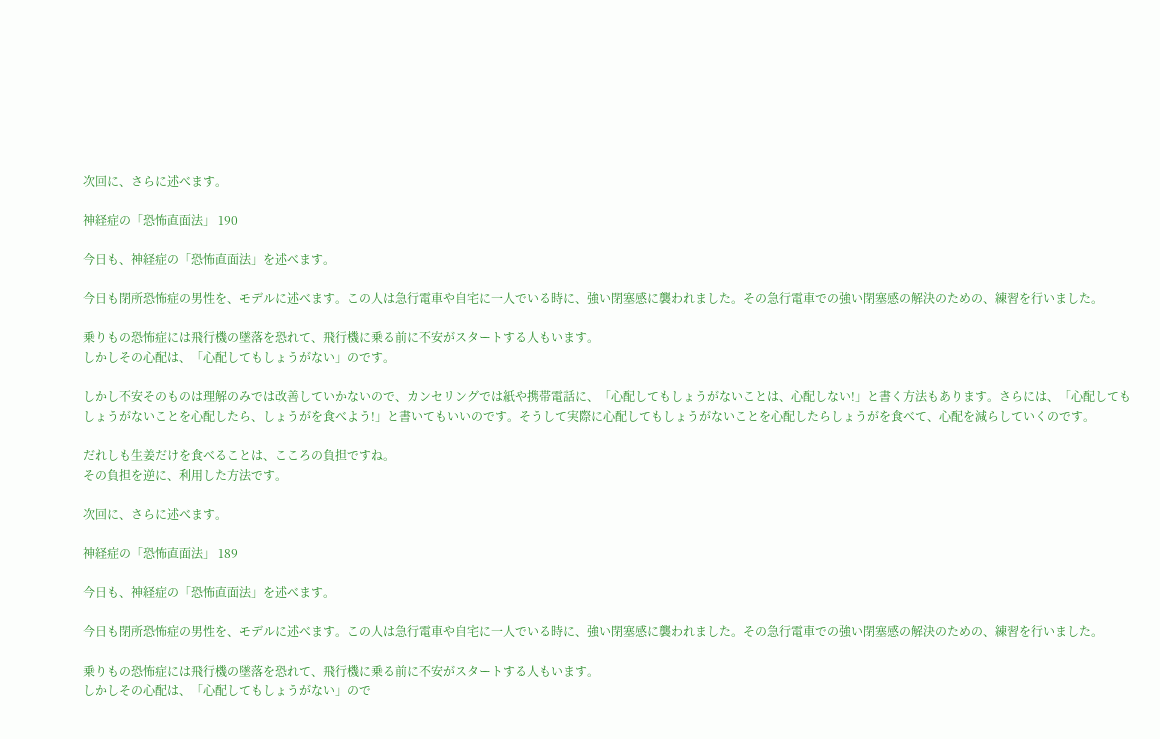次回に、さらに述べます。

神経症の「恐怖直面法」 190

今日も、神経症の「恐怖直面法」を述べます。

今日も閉所恐怖症の男性を、モデルに述べます。この人は急行電車や自宅に一人でいる時に、強い閉塞感に襲われました。その急行電車での強い閉塞感の解決のための、練習を行いました。

乗りもの恐怖症には飛行機の墜落を恐れて、飛行機に乗る前に不安がスタートする人もいます。
しかしその心配は、「心配してもしょうがない」のです。

しかし不安そのものは理解のみでは改善していかないので、カンセリングでは紙や携帯電話に、「心配してもしょうがないことは、心配しない!」と書く方法もあります。さらには、「心配してもしょうがないことを心配したら、しょうがを食べよう!」と書いてもいいのです。そうして実際に心配してもしょうがないことを心配したらしょうがを食べて、心配を減らしていくのです。

だれしも生姜だけを食べることは、こころの負担ですね。
その負担を逆に、利用した方法です。

次回に、さらに述べます。

神経症の「恐怖直面法」 189

今日も、神経症の「恐怖直面法」を述べます。

今日も閉所恐怖症の男性を、モデルに述べます。この人は急行電車や自宅に一人でいる時に、強い閉塞感に襲われました。その急行電車での強い閉塞感の解決のための、練習を行いました。

乗りもの恐怖症には飛行機の墜落を恐れて、飛行機に乗る前に不安がスタートする人もいます。
しかしその心配は、「心配してもしょうがない」ので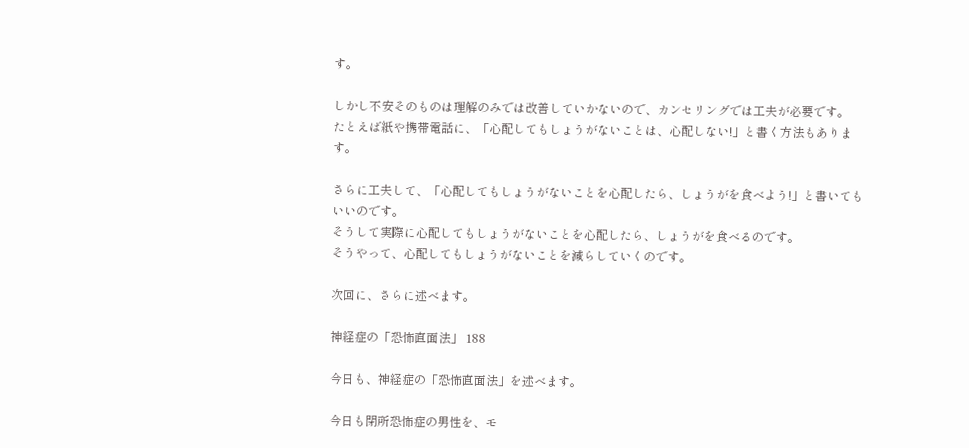す。

しかし不安そのものは理解のみでは改善していかないので、カンセリングでは工夫が必要です。
たとえば紙や携帯電話に、「心配してもしょうがないことは、心配しない!」と書く方法もあります。

さらに工夫して、「心配してもしょうがないことを心配したら、しょうがを食べよう!」と書いてもいいのです。
そうして実際に心配してもしょうがないことを心配したら、しょうがを食べるのです。
そうやって、心配してもしょうがないことを減らしていくのです。

次回に、さらに述べます。

神経症の「恐怖直面法」 188

今日も、神経症の「恐怖直面法」を述べます。

今日も閉所恐怖症の男性を、モ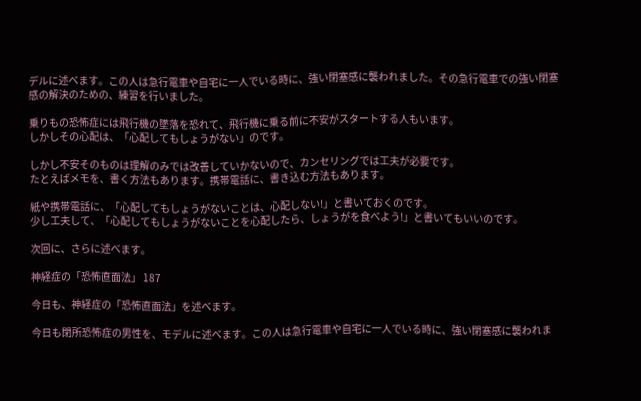デルに述べます。この人は急行電車や自宅に一人でいる時に、強い閉塞感に襲われました。その急行電車での強い閉塞感の解決のための、練習を行いました。

乗りもの恐怖症には飛行機の墜落を恐れて、飛行機に乗る前に不安がスタートする人もいます。
しかしその心配は、「心配してもしょうがない」のです。

しかし不安そのものは理解のみでは改善していかないので、カンセリングでは工夫が必要です。
たとえばメモを、書く方法もあります。携帯電話に、書き込む方法もあります。

紙や携帯電話に、「心配してもしょうがないことは、心配しない!」と書いておくのです。
少し工夫して、「心配してもしょうがないことを心配したら、しょうがを食べよう!」と書いてもいいのです。

次回に、さらに述べます。

神経症の「恐怖直面法」 187

今日も、神経症の「恐怖直面法」を述べます。

今日も閉所恐怖症の男性を、モデルに述べます。この人は急行電車や自宅に一人でいる時に、強い閉塞感に襲われま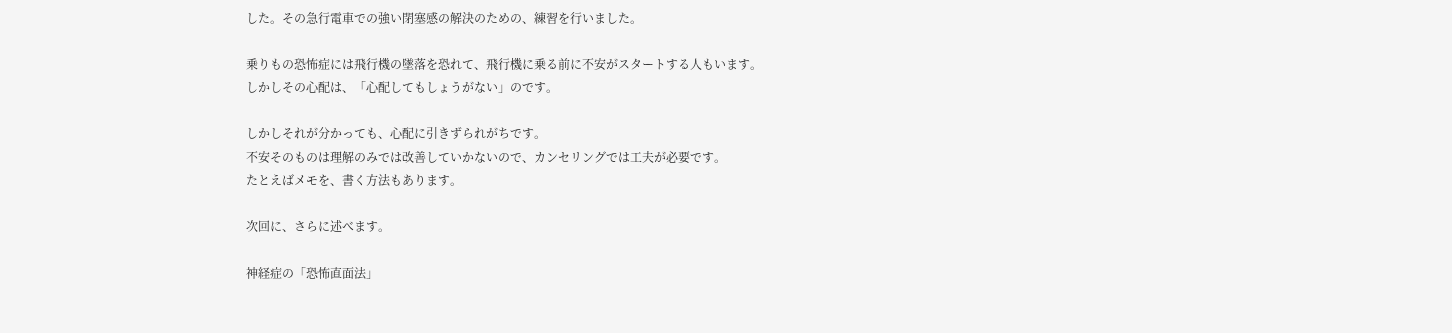した。その急行電車での強い閉塞感の解決のための、練習を行いました。

乗りもの恐怖症には飛行機の墜落を恐れて、飛行機に乗る前に不安がスタートする人もいます。
しかしその心配は、「心配してもしょうがない」のです。

しかしそれが分かっても、心配に引きずられがちです。
不安そのものは理解のみでは改善していかないので、カンセリングでは工夫が必要です。
たとえばメモを、書く方法もあります。

次回に、さらに述べます。

神経症の「恐怖直面法」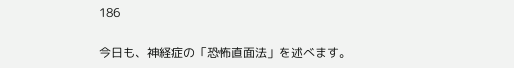186

今日も、神経症の「恐怖直面法」を述べます。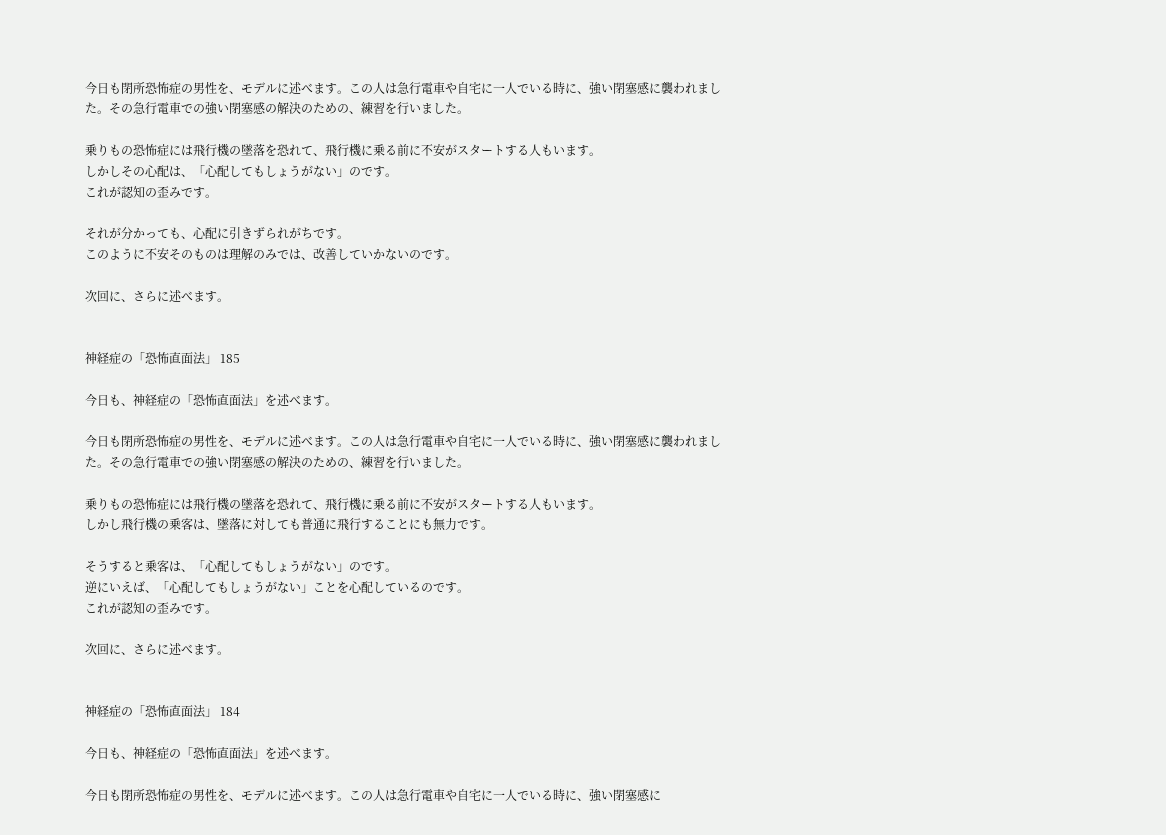今日も閉所恐怖症の男性を、モデルに述べます。この人は急行電車や自宅に一人でいる時に、強い閉塞感に襲われました。その急行電車での強い閉塞感の解決のための、練習を行いました。

乗りもの恐怖症には飛行機の墜落を恐れて、飛行機に乗る前に不安がスタートする人もいます。
しかしその心配は、「心配してもしょうがない」のです。
これが認知の歪みです。

それが分かっても、心配に引きずられがちです。
このように不安そのものは理解のみでは、改善していかないのです。

次回に、さらに述べます。


神経症の「恐怖直面法」 185

今日も、神経症の「恐怖直面法」を述べます。

今日も閉所恐怖症の男性を、モデルに述べます。この人は急行電車や自宅に一人でいる時に、強い閉塞感に襲われました。その急行電車での強い閉塞感の解決のための、練習を行いました。

乗りもの恐怖症には飛行機の墜落を恐れて、飛行機に乗る前に不安がスタートする人もいます。
しかし飛行機の乗客は、墜落に対しても普通に飛行することにも無力です。

そうすると乗客は、「心配してもしょうがない」のです。
逆にいえば、「心配してもしょうがない」ことを心配しているのです。
これが認知の歪みです。

次回に、さらに述べます。


神経症の「恐怖直面法」 184

今日も、神経症の「恐怖直面法」を述べます。

今日も閉所恐怖症の男性を、モデルに述べます。この人は急行電車や自宅に一人でいる時に、強い閉塞感に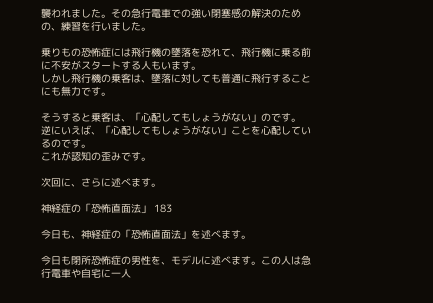襲われました。その急行電車での強い閉塞感の解決のための、練習を行いました。

乗りもの恐怖症には飛行機の墜落を恐れて、飛行機に乗る前に不安がスタートする人もいます。
しかし飛行機の乗客は、墜落に対しても普通に飛行することにも無力です。

そうすると乗客は、「心配してもしょうがない」のです。
逆にいえば、「心配してもしょうがない」ことを心配しているのです。
これが認知の歪みです。

次回に、さらに述べます。

神経症の「恐怖直面法」 183

今日も、神経症の「恐怖直面法」を述べます。

今日も閉所恐怖症の男性を、モデルに述べます。この人は急行電車や自宅に一人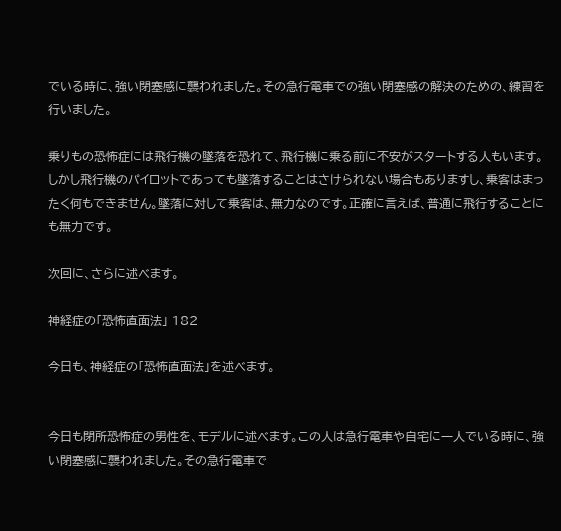でいる時に、強い閉塞感に襲われました。その急行電車での強い閉塞感の解決のための、練習を行いました。

乗りもの恐怖症には飛行機の墜落を恐れて、飛行機に乗る前に不安がスタートする人もいます。
しかし飛行機のパイロットであっても墜落することはさけられない場合もありますし、乗客はまったく何もできません。墜落に対して乗客は、無力なのです。正確に言えば、普通に飛行することにも無力です。

次回に、さらに述べます。

神経症の「恐怖直面法」 182

今日も、神経症の「恐怖直面法」を述べます。


今日も閉所恐怖症の男性を、モデルに述べます。この人は急行電車や自宅に一人でいる時に、強い閉塞感に襲われました。その急行電車で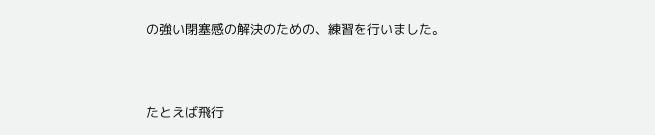の強い閉塞感の解決のための、練習を行いました。


たとえば飛行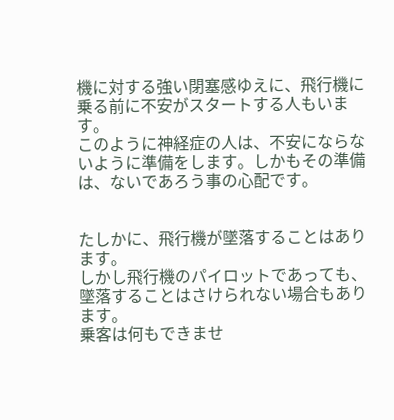機に対する強い閉塞感ゆえに、飛行機に乗る前に不安がスタートする人もいます。
このように神経症の人は、不安にならないように準備をします。しかもその準備は、ないであろう事の心配です。


たしかに、飛行機が墜落することはあります。
しかし飛行機のパイロットであっても、墜落することはさけられない場合もあります。
乗客は何もできませ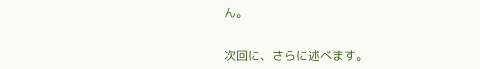ん。


次回に、さらに述べます。